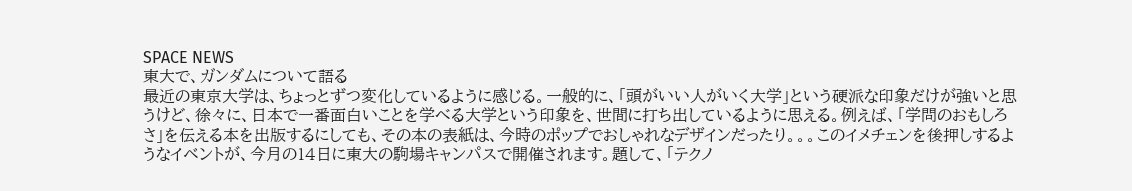SPACE NEWS
東大で、ガンダムについて語る
最近の東京大学は、ちょっとずつ変化しているように感じる。一般的に、「頭がいい人がいく大学」という硬派な印象だけが強いと思うけど、徐々に、日本で一番面白いことを学べる大学という印象を、世間に打ち出しているように思える。例えば、「学問のおもしろさ」を伝える本を出版するにしても、その本の表紙は、今時のポップでおしゃれなデザインだったり。。。このイメチェンを後押しするようなイベントが、今月の14日に東大の駒場キャンパスで開催されます。題して、「テクノ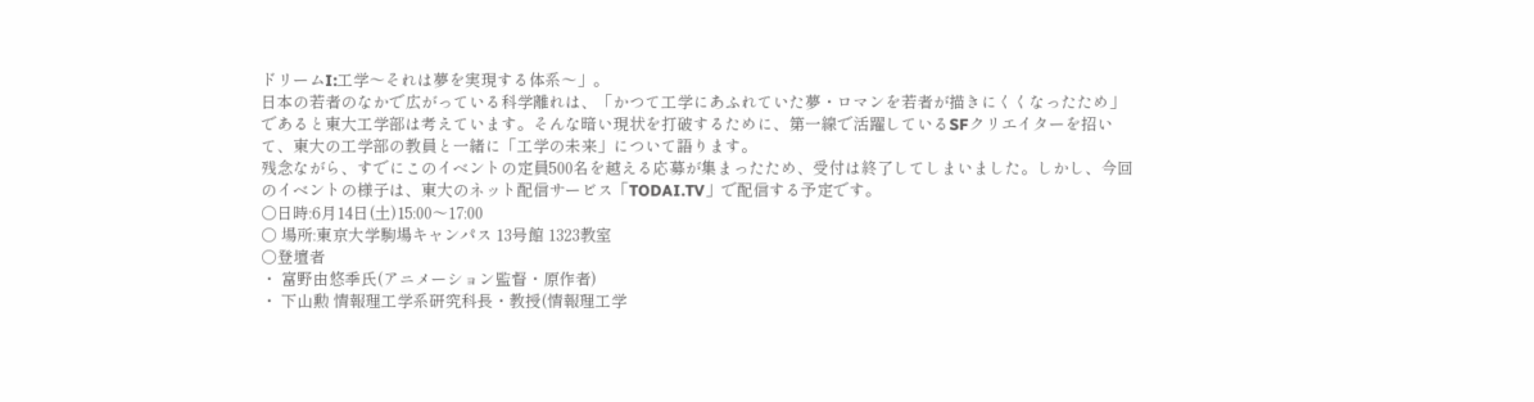ドリームI:工学〜それは夢を実現する体系〜」。
日本の若者のなかで広がっている科学離れは、「かつて工学にあふれていた夢・ロマンを若者が描きにくくなったため」であると東大工学部は考えています。そんな暗い現状を打破するために、第一線で活躍しているSFクリエイターを招いて、東大の工学部の教員と一緒に「工学の未来」について語ります。
残念ながら、すでにこのイベントの定員500名を越える応募が集まったため、受付は終了してしまいました。しかし、今回のイベントの様子は、東大のネット配信サービス「TODAI.TV」で配信する予定です。
○日時:6月14日(土)15:00〜17:00
○ 場所:東京大学駒場キャンパス 13号館 1323教室
○登壇者
・ 富野由悠季氏(アニメーション監督・原作者)
・ 下山勲 情報理工学系研究科長・教授(情報理工学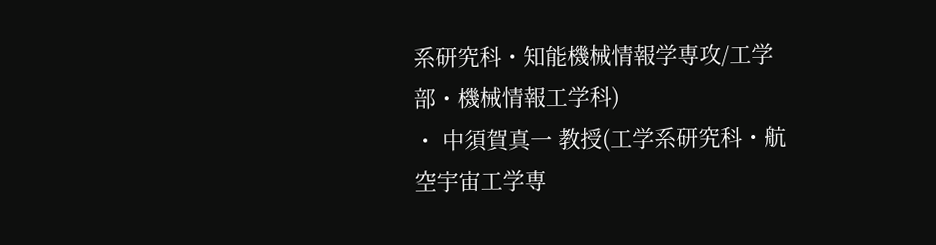系研究科・知能機械情報学専攻/工学部・機械情報工学科)
・ 中須賀真一 教授(工学系研究科・航空宇宙工学専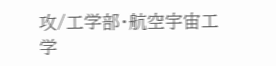攻/工学部・航空宇宙工学